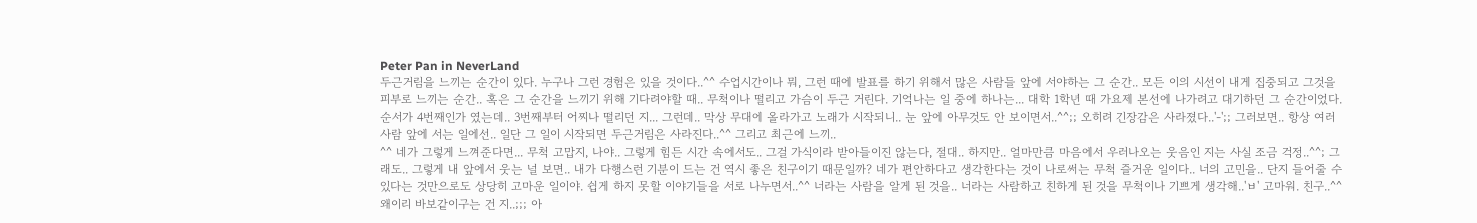Peter Pan in NeverLand
두근거림을 느끼는 순간이 있다. 누구나 그런 경험은 있을 것이다..^^ 수업시간이나 뭐, 그런 때에 발표를 하기 위해서 많은 사람들 앞에 서야하는 그 순간.. 모든 이의 시선이 내게 집중되고 그것을 피부로 느끼는 순간.. 혹은 그 순간을 느끼기 위해 기다려야할 때.. 무척이나 떨리고 가슴이 두근 거린다. 기억나는 일 중에 하나는... 대학 1학년 때 가요제 본선에 나가려고 대기하던 그 순간이었다. 순서가 4번째인가 였는데.. 3번째부터 어찌나 떨리던 지... 그런데.. 막상 무대에 올라가고 노래가 시작되니.. 눈 앞에 아무것도 안 보이면서..^^;; 오히려 긴장감은 사라졌다..'-';; 그러보면.. 항상 여러 사람 앞에 서는 일에선.. 일단 그 일이 시작되면 두근거림은 사라진다..^^ 그리고 최근에 느끼..
^^ 네가 그렇게 느껴준다면... 무척 고맙지, 나야.. 그렇게 힘든 시간 속에서도.. 그걸 가식이라 받아들이진 않는다, 절대.. 하지만.. 얼마만큼 마음에서 우러나오는 웃음인 지는 사실 조금 걱정..^^; 그래도.. 그렇게 내 앞에서 웃는 널 보면.. 내가 다행스런 기분이 드는 건 역시 좋은 친구이기 때문일까? 네가 편안하다고 생각한다는 것이 나로써는 무척 즐거운 일이다.. 너의 고민을.. 단지 들어줄 수 있다는 것만으로도 상당히 고마운 일이야. 쉽게 하지 못할 이야기들을 서로 나누면서..^^ 너라는 사람을 알게 된 것을.. 너라는 사람하고 친하게 된 것을 무척이나 기쁘게 생각해..'ㅂ' 고마워. 친구..^^
왜이리 바보같이구는 건 지..;;; 아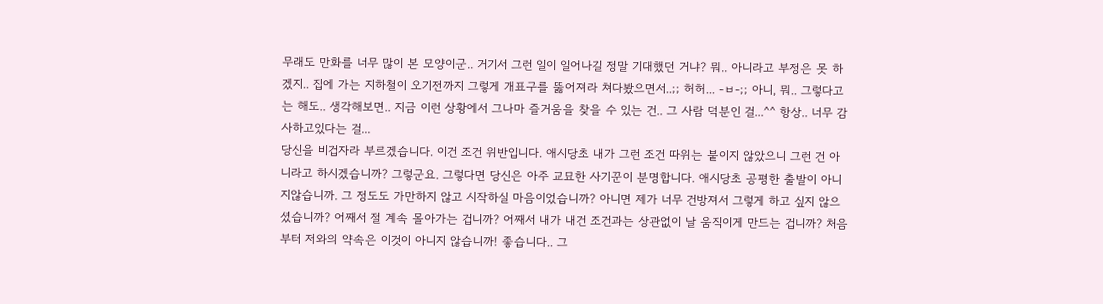무래도 만화를 너무 많이 본 모양이군.. 거기서 그런 일이 일어나길 정말 기대했던 거냐? 뭐.. 아니라고 부정은 못 하겠지.. 집에 가는 지하철이 오기전까지 그렇게 개표구를 뚫어져라 쳐다봤으면서..;; 허허... -ㅂ-;; 아니, 뭐.. 그렇다고는 해도.. 생각해보면.. 지금 이런 상황에서 그나마 즐거움을 찾을 수 있는 건.. 그 사람 덕분인 걸...^^ 항상.. 너무 감사하고있다는 걸...
당신을 비겁자라 부르겠습니다. 이건 조건 위반입니다. 애시당초 내가 그런 조건 따위는 붙이지 않았으니 그런 건 아니라고 하시겠습니까? 그렇군요. 그렇다면 당신은 아주 교묘한 사기꾼이 분명합니다. 애시당초 공평한 출발이 아니지않습니까. 그 정도도 가만하지 않고 시작하실 마음이었습니까? 아니면 제가 너무 건방져서 그렇게 하고 싶지 않으셨습니까? 어째서 절 계속 몰아가는 겁니까? 어째서 내가 내건 조건과는 상관없이 날 움직이게 만드는 겁니까? 처음부터 저와의 약속은 이것이 아니지 않습니까! 좋습니다.. 그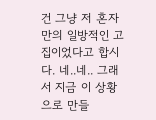건 그냥 저 혼자만의 일방적인 고집이었다고 합시다. 네..네.. 그래서 지금 이 상황으로 만들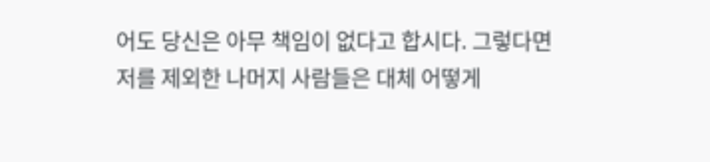어도 당신은 아무 책임이 없다고 합시다. 그렇다면 저를 제외한 나머지 사람들은 대체 어떻게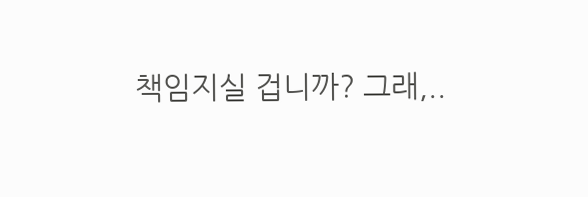책임지실 겁니까? 그래,..